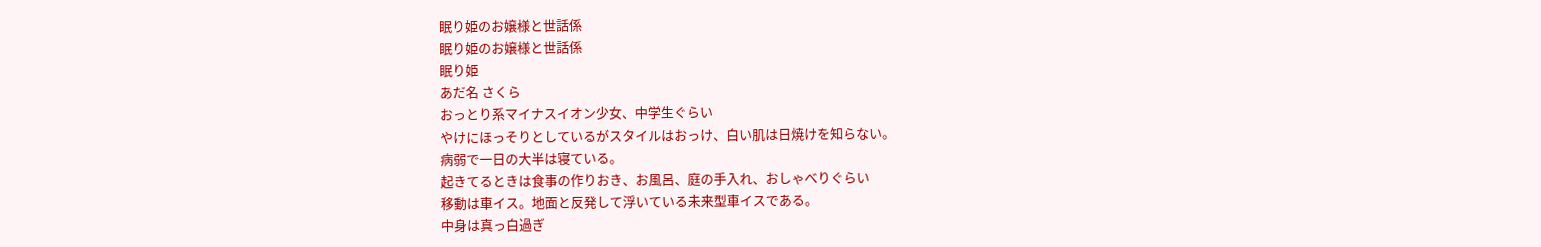眠り姫のお嬢様と世話係
眠り姫のお嬢様と世話係
眠り姫
あだ名 さくら
おっとり系マイナスイオン少女、中学生ぐらい
やけにほっそりとしているがスタイルはおっけ、白い肌は日焼けを知らない。
病弱で一日の大半は寝ている。
起きてるときは食事の作りおき、お風呂、庭の手入れ、おしゃべりぐらい
移動は車イス。地面と反発して浮いている未来型車イスである。
中身は真っ白過ぎ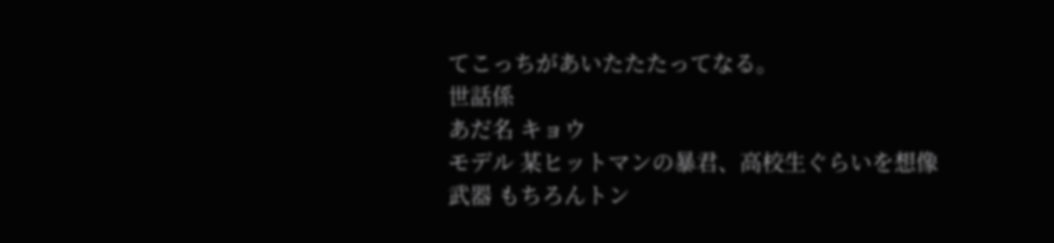てこっちがあいたたたってなる。
世話係
あだ名 キョウ
モデル 某ヒットマンの暴君、高校生ぐらいを想像
武器 もちろんトン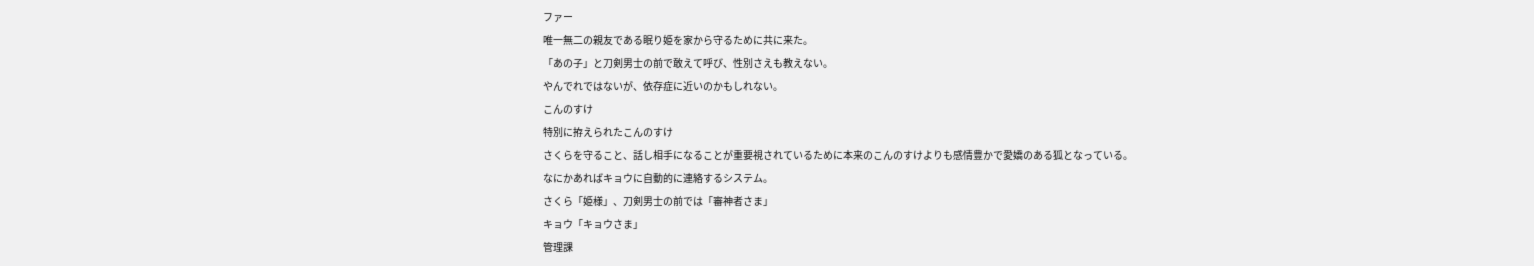ファー
唯一無二の親友である眠り姫を家から守るために共に来た。
「あの子」と刀剣男士の前で敢えて呼び、性別さえも教えない。
やんでれではないが、依存症に近いのかもしれない。
こんのすけ
特別に拵えられたこんのすけ
さくらを守ること、話し相手になることが重要視されているために本来のこんのすけよりも感情豊かで愛嬌のある狐となっている。
なにかあればキョウに自動的に連絡するシステム。
さくら「姫様」、刀剣男士の前では「審神者さま」
キョウ「キョウさま」
管理課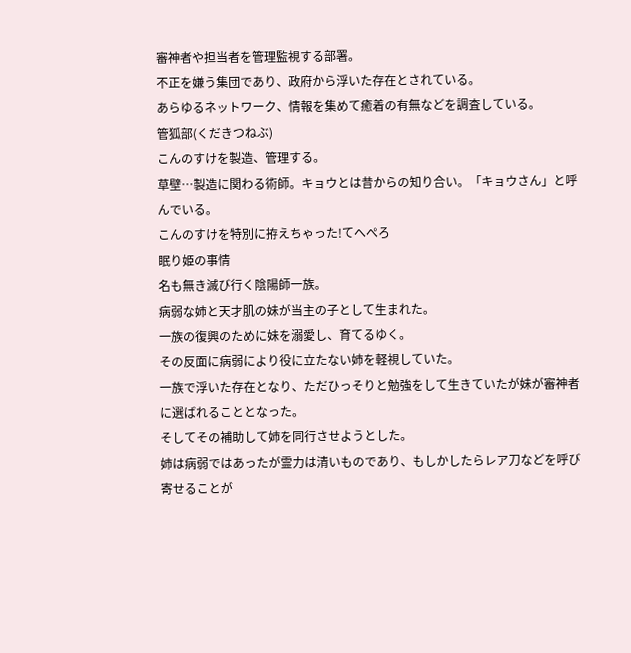審神者や担当者を管理監視する部署。
不正を嫌う集団であり、政府から浮いた存在とされている。
あらゆるネットワーク、情報を集めて癒着の有無などを調査している。
管狐部(くだきつねぶ)
こんのすけを製造、管理する。
草壁…製造に関わる術師。キョウとは昔からの知り合い。「キョウさん」と呼んでいる。
こんのすけを特別に拵えちゃった!てへぺろ
眠り姫の事情
名も無き滅び行く陰陽師一族。
病弱な姉と天才肌の妹が当主の子として生まれた。
一族の復興のために妹を溺愛し、育てるゆく。
その反面に病弱により役に立たない姉を軽視していた。
一族で浮いた存在となり、ただひっそりと勉強をして生きていたが妹が審神者に選ばれることとなった。
そしてその補助して姉を同行させようとした。
姉は病弱ではあったが霊力は清いものであり、もしかしたらレア刀などを呼び寄せることが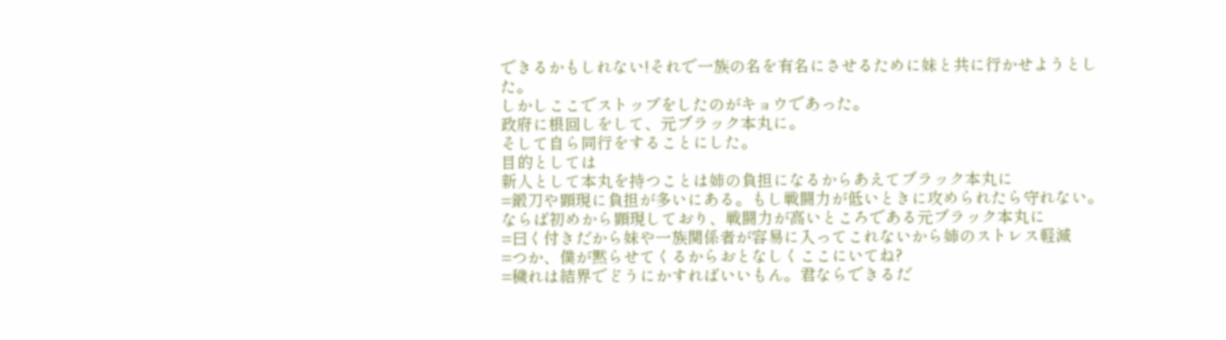できるかもしれない!それで一族の名を有名にさせるために妹と共に行かせようとした。
しかしここでストップをしたのがキョウであった。
政府に根回しをして、元ブラック本丸に。
そして自ら同行をすることにした。
目的としては
新人として本丸を持つことは姉の負担になるからあえてブラック本丸に
=鍛刀や顕現に負担が多いにある。もし戦闘力が低いときに攻められたら守れない。
ならば初めから顕現しており、戦闘力が高いところである元ブラック本丸に
=曰く付きだから妹や一族関係者が容易に入ってこれないから姉のストレス軽減
=つか、僕が黙らせてくるからおとなしくここにいてね?
=穢れは結界でどうにかすればいいもん。君ならできるだ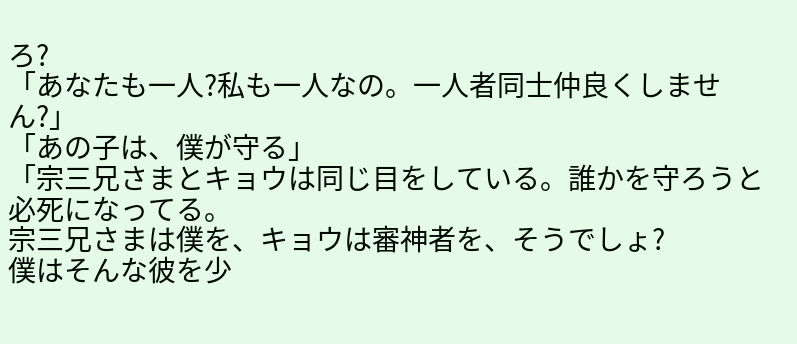ろ?
「あなたも一人?私も一人なの。一人者同士仲良くしません?」
「あの子は、僕が守る」
「宗三兄さまとキョウは同じ目をしている。誰かを守ろうと必死になってる。
宗三兄さまは僕を、キョウは審神者を、そうでしょ?
僕はそんな彼を少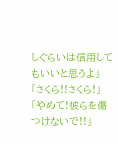しぐらいは信用してもいいと思うよ」
「さくら!!さくら!」
「やめて!彼らを傷つけないで!!」